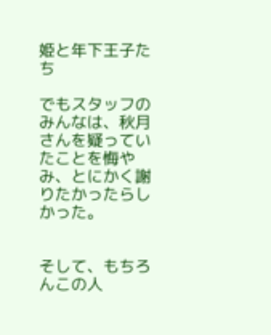姫と年下王子たち

でもスタッフのみんなは、秋月さんを疑っていたことを悔やみ、とにかく謝りたかったらしかった。


そして、もちろんこの人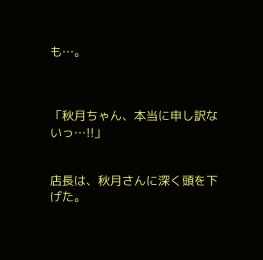も…。



「秋月ちゃん、本当に申し訳ないっ…!!」


店長は、秋月さんに深く頭を下げた。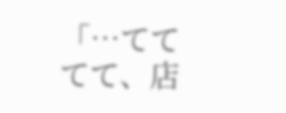「…てててて、店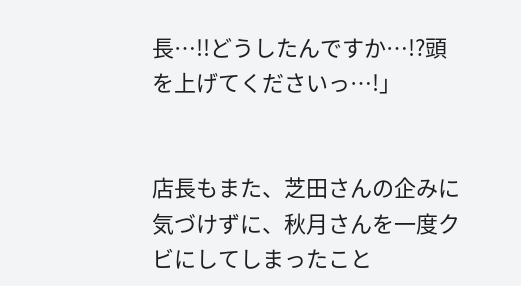長…!!どうしたんですか…!?頭を上げてくださいっ…!」


店長もまた、芝田さんの企みに気づけずに、秋月さんを一度クビにしてしまったこと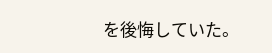を後悔していた。